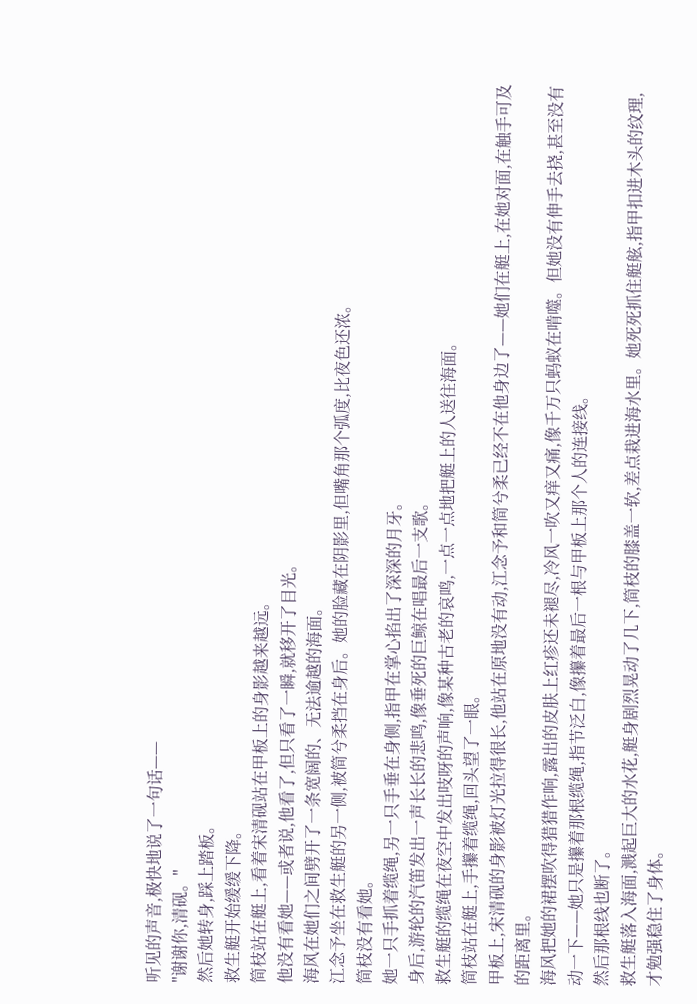听见的声音,极快地说了一句话——
"谢谢你,清砚。"
然后她转身,踩上踏板。
救生艇开始缓缓下降。
简枝站在艇上,看着宋清砚站在甲板上的身影越来越远。
他没有看她——或者说,他看了,但只看了一瞬,就移开了目光。
海风在她们之间劈开了一条宽阔的、无法逾越的海面。
江念予坐在救生艇的另一侧,被简兮柔挡在身后。她的脸藏在阴影里,但嘴角那个弧度,比夜色还浓。
简枝没有看她。
她一只手抓着缆绳,另一只手垂在身侧,指甲在掌心掐出了深深的月牙。
身后,游轮的汽笛发出一声长长的悲鸣,像垂死的巨鲸在唱最后一支歌。
救生艇的缆绳在夜空中发出吱呀的声响,像某种古老的哀鸣,一点一点地把艇上的人送往海面。
简枝站在艇上,手攥着缆绳,回头望了一眼。
甲板上,宋清砚的身影被灯光拉得很长,他站在原地没有动,江念予和简兮柔已经不在他身边了——她们在艇上,在她对面,在触手可及的距离里。
海风把她的裙摆吹得猎猎作响,露出的皮肤上红疹还未褪尽,冷风一吹又痒又痛,像千万只蚂蚁在啃噬。但她没有伸手去挠,甚至没有动一下——她只是攥着那根缆绳,指节泛白,像攥着最后一根与甲板上那个人的连接线。
然后那根线也断了。
救生艇落入海面,溅起巨大的水花,艇身剧烈晃动了几下,简枝的膝盖一软,差点栽进海水里。她死死抓住艇舷,指甲扣进木头的纹理,才勉强稳住了身体。